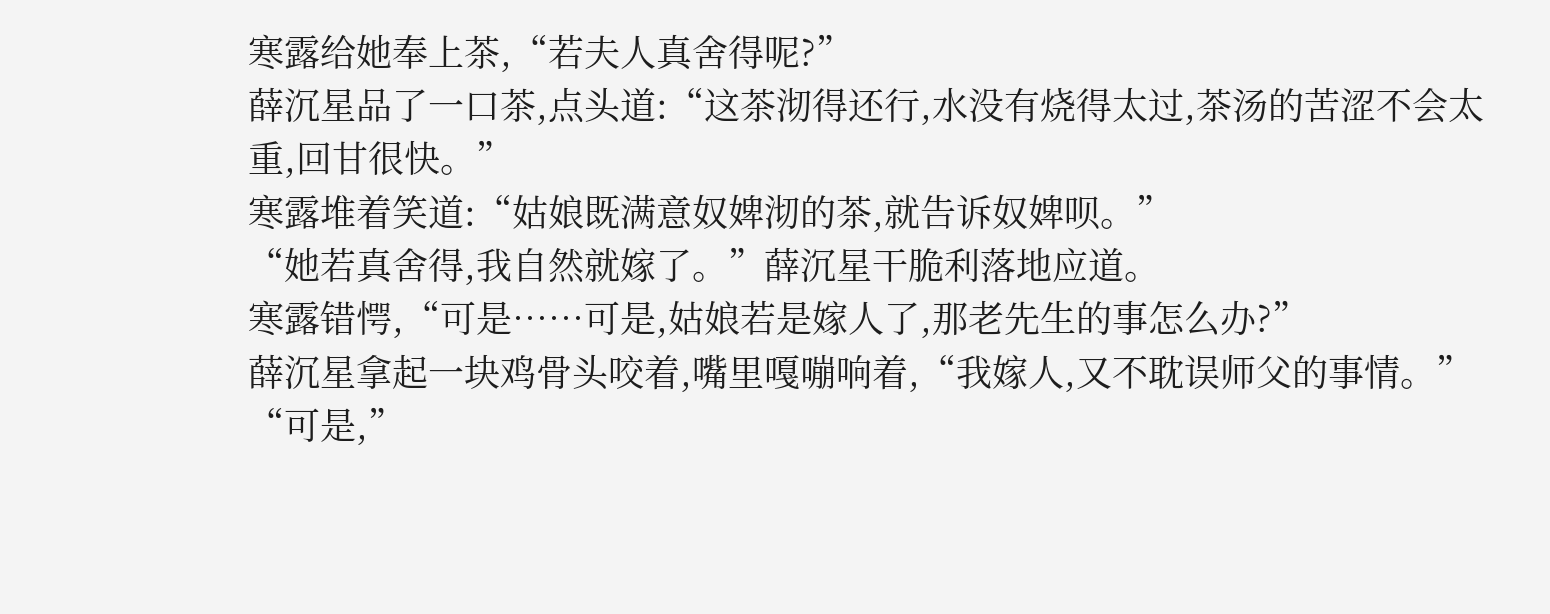寒露给她奉上茶,“若夫人真舍得呢?”
薛沉星品了一口茶,点头道:“这茶沏得还行,水没有烧得太过,茶汤的苦涩不会太重,回甘很快。”
寒露堆着笑道:“姑娘既满意奴婢沏的茶,就告诉奴婢呗。”
“她若真舍得,我自然就嫁了。”薛沉星干脆利落地应道。
寒露错愕,“可是……可是,姑娘若是嫁人了,那老先生的事怎么办?”
薛沉星拿起一块鸡骨头咬着,嘴里嘎嘣响着,“我嫁人,又不耽误师父的事情。”
“可是,”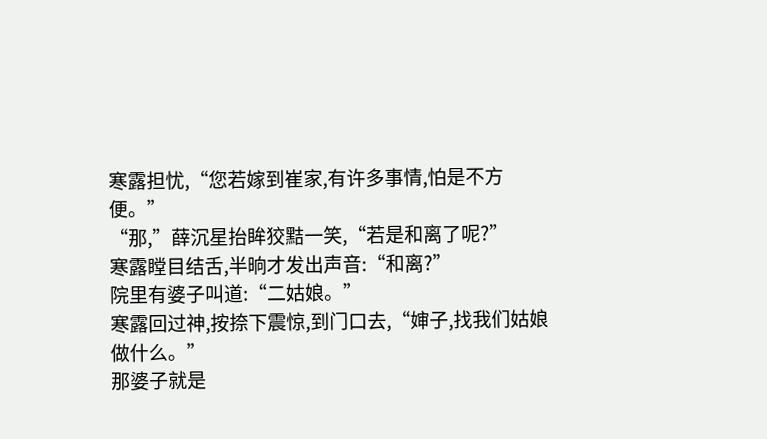寒露担忧,“您若嫁到崔家,有许多事情,怕是不方便。”
“那,”薛沉星抬眸狡黠一笑,“若是和离了呢?”
寒露瞠目结舌,半晌才发出声音:“和离?”
院里有婆子叫道:“二姑娘。”
寒露回过神,按捺下震惊,到门口去,“婶子,找我们姑娘做什么。”
那婆子就是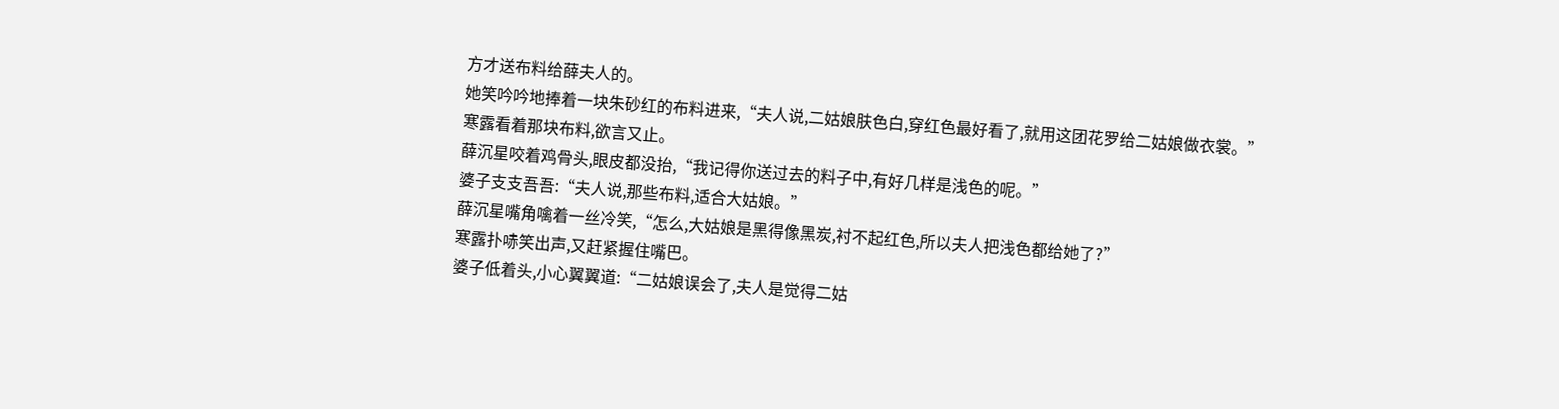方才送布料给薛夫人的。
她笑吟吟地捧着一块朱砂红的布料进来,“夫人说,二姑娘肤色白,穿红色最好看了,就用这团花罗给二姑娘做衣裳。”
寒露看着那块布料,欲言又止。
薛沉星咬着鸡骨头,眼皮都没抬,“我记得你送过去的料子中,有好几样是浅色的呢。”
婆子支支吾吾:“夫人说,那些布料,适合大姑娘。”
薛沉星嘴角噙着一丝冷笑,“怎么,大姑娘是黑得像黑炭,衬不起红色,所以夫人把浅色都给她了?”
寒露扑哧笑出声,又赶紧握住嘴巴。
婆子低着头,小心翼翼道:“二姑娘误会了,夫人是觉得二姑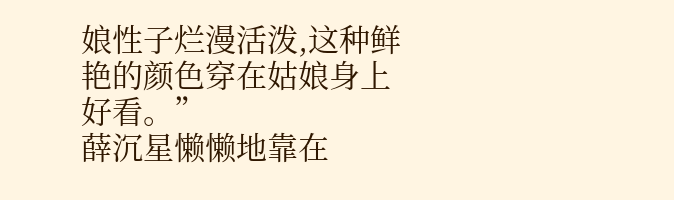娘性子烂漫活泼,这种鲜艳的颜色穿在姑娘身上好看。”
薛沉星懒懒地靠在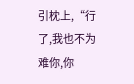引枕上,“行了,我也不为难你,你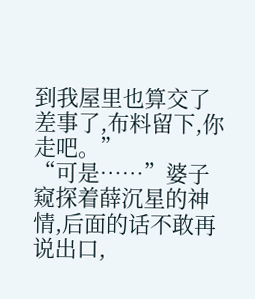到我屋里也算交了差事了,布料留下,你走吧。”
“可是……”婆子窥探着薛沉星的神情,后面的话不敢再说出口,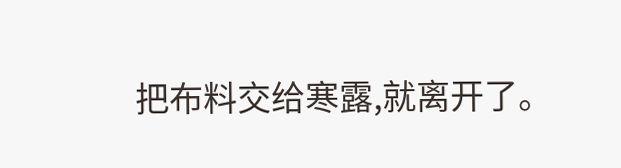把布料交给寒露,就离开了。